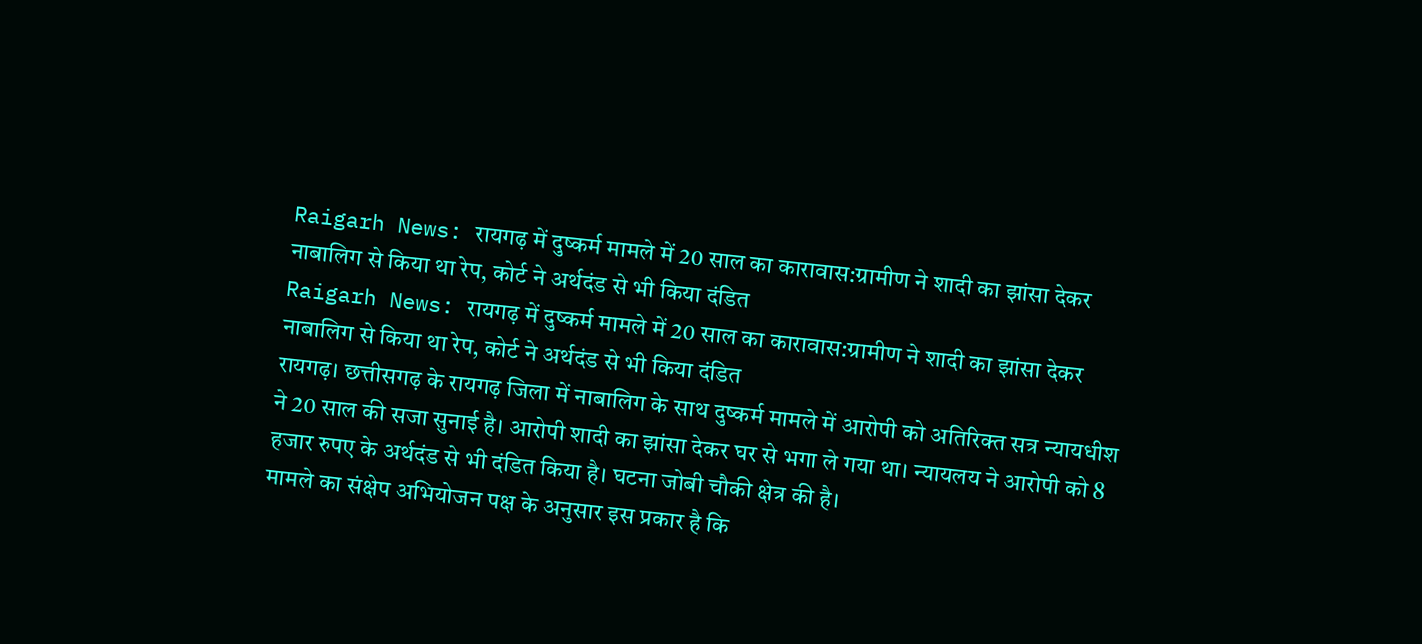Raigarh News: रायगढ़ में दुष्कर्म मामले में 20 साल का कारावास:ग्रामीण ने शादी का झांसा देकर नाबालिग से किया था रेप, कोर्ट ने अर्थदंड से भी किया दंडित
Raigarh News: रायगढ़ में दुष्कर्म मामले में 20 साल का कारावास:ग्रामीण ने शादी का झांसा देकर नाबालिग से किया था रेप, कोर्ट ने अर्थदंड से भी किया दंडित
रायगढ़। छत्तीसगढ़ के रायगढ़ जिला में नाबालिग के साथ दुष्कर्म मामले में आरोपी को अतिरिक्त सत्र न्यायधीश ने 20 साल की सजा सुनाई है। आरोपी शादी का झांसा देकर घर से भगा ले गया था। न्यायलय ने आरोपी को 8 हजार रुपए के अर्थदंड से भी दंडित किया है। घटना जोबी चौकी क्षेत्र की है।
मामले का संक्षेप अभियोजन पक्ष के अनुसार इस प्रकार है कि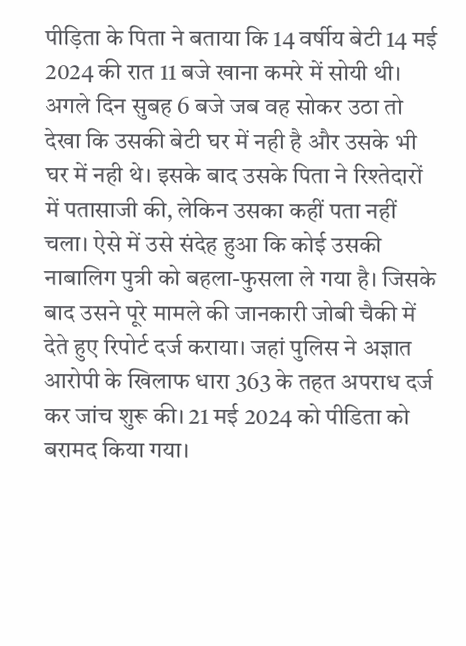पीड़िता के पिता ने बताया कि 14 वर्षीय बेटी 14 मई 2024 की रात 11 बजे खाना कमरे में सोयी थी।
अगले दिन सुबह 6 बजे जब वह सोकर उठा तो देखा कि उसकी बेटी घर में नही है और उसके भी घर में नही थे। इसके बाद उसके पिता ने रिश्तेदारों में पतासाजी की, लेकिन उसका कहीं पता नहीं चला। ऐसे में उसे संदेह हुआ कि कोई उसकी नाबालिग पुत्री को बहला-फुसला ले गया है। जिसके बाद उसने पूरे मामले की जानकारी जोबी चैकी में देते हुए रिपोर्ट दर्ज कराया। जहां पुलिस ने अज्ञात आरोपी के खिलाफ धारा 363 के तहत अपराध दर्ज कर जांच शुरू की। 21 मई 2024 को पीडिता को बरामद किया गया।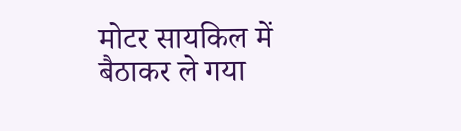मोटर सायकिल में बैठाकर ले गया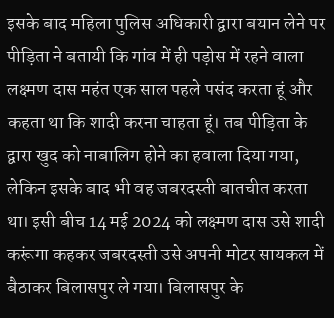इसके बाद महिला पुलिस अधिकारी द्वारा बयान लेने पर पीड़िता ने बतायी कि गांव में ही पड़ोस में रहने वाला लक्ष्मण दास महंत एक साल पहले पसंद करता हूं और कहता था कि शादी करना चाहता हूं। तब पीड़िता के द्वारा खुद को नाबालिग होने का हवाला दिया गया, लेकिन इसके बाद भी वह जबरदस्ती बातचीत करता था। इसी बीच 14 मई 2024 को लक्ष्मण दास उसे शादी करूंगा कहकर जबरदस्ती उसे अपनी मोटर सायकल में बैठाकर बिलासपुर ले गया। बिलासपुर के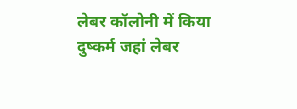लेबर कॉलोनी में किया दुष्कर्म जहां लेबर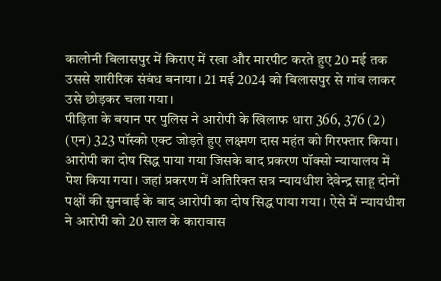कालोनी बिलासपुर में किराए में रखा और मारपीट करते हुए 20 मई तक उससे शारीरिक संबंध बनाया। 21 मई 2024 को बिलासपुर से गांव लाकर उसे छोड़कर चला गया।
पीड़िता के बयान पर पुलिस ने आरोपी के खिलाफ धारा 366, 376 (2) (एन) 323 पॉस्को एक्ट जोड़ते हुए लक्ष्मण दास महंत को गिरफ्तार किया। आरोपी का दोष सिद्ध पाया गया जिसके बाद प्रकरण पॉक्सो न्यायालय में पेश किया गया। जहां प्रकरण में अतिरिक्त सत्र न्यायधीश देवेन्द्र साहू दोनों पक्षों की सुनवाई के बाद आरोपी का दोष सिद्ध पाया गया। ऐसे में न्यायधीश ने आरोपी को 20 साल के कारावास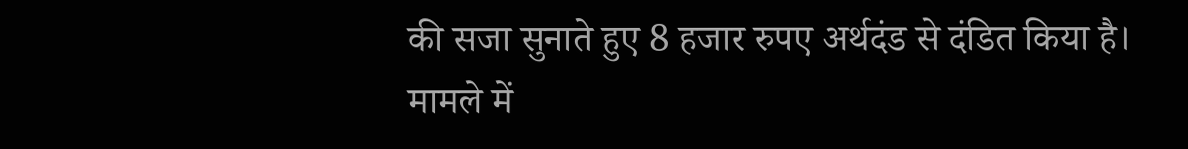की सजा सुनाते हुए 8 हजार रुपए अर्थदंड से दंडित किया है। मामले में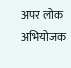अपर लोक अभियोजक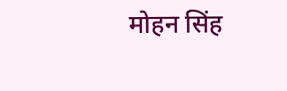मोहन सिंह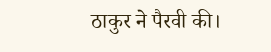ठाकुर ने पैरवी की।